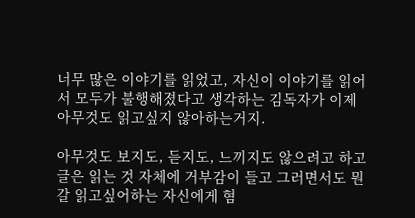너무 많은 이야기를 읽었고, 자신이 이야기를 읽어서 모두가 불행해졌다고 생각하는 김독자가 이제 아무것도 읽고싶지 않아하는거지.

아무것도 보지도, 듣지도, 느끼지도 않으려고 하고 글은 읽는 것 자체에 거부감이 들고 그러면서도 뭔갈 읽고싶어하는 자신에게 혐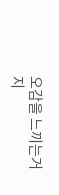오감을 느끼는거지